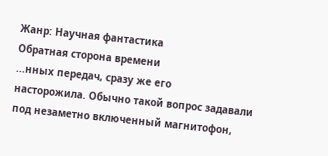Жанр: Научная фантастика
Обратная сторона времени
...нных передач, сразу же его
насторожила. Обычно такой вопрос задавали под незаметно включенный магнитофон,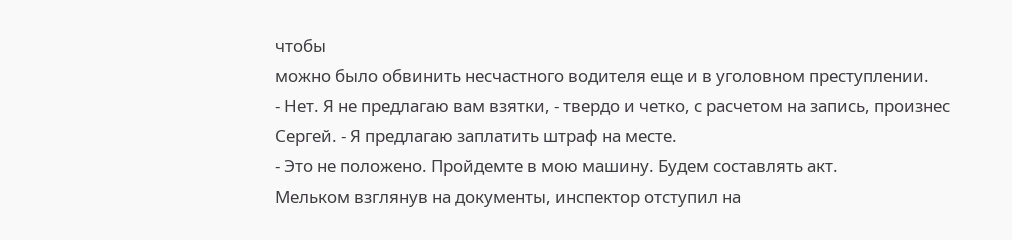чтобы
можно было обвинить несчастного водителя еще и в уголовном преступлении.
- Нет. Я не предлагаю вам взятки, - твердо и четко, с расчетом на запись, произнес
Сергей. - Я предлагаю заплатить штраф на месте.
- Это не положено. Пройдемте в мою машину. Будем составлять акт.
Мельком взглянув на документы, инспектор отступил на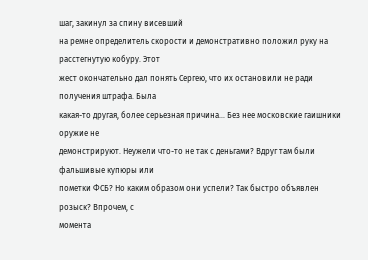шаг, закинул за спину висевший
на ремне определитель скорости и демонстративно положил руку на расстегнутую кобуру. Этот
жест окончательно дал понять Сергею, что их остановили не ради получения штрафа. Была
какая-то другая, более серьезная причина... Без нее московские гаишники оружие не
демонстрируют. Неужели что-то не так с деньгами? Вдруг там были фальшивые купюры или
пометки ФСБ? Но каким образом они успели? Так быстро объявлен розыск? Впрочем, с
момента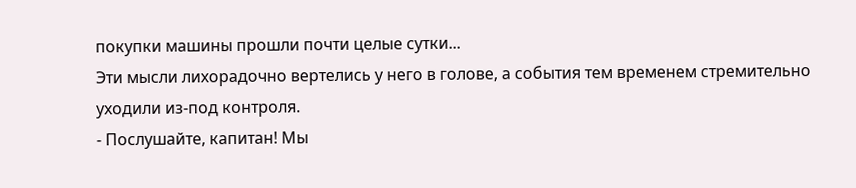покупки машины прошли почти целые сутки...
Эти мысли лихорадочно вертелись у него в голове, а события тем временем стремительно
уходили из-под контроля.
- Послушайте, капитан! Мы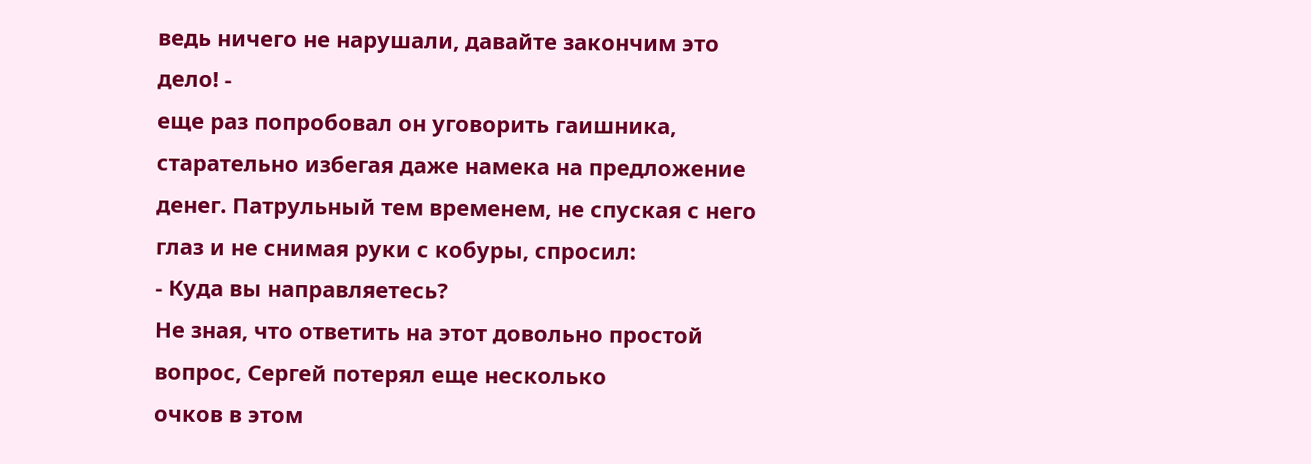ведь ничего не нарушали, давайте закончим это дело! -
еще раз попробовал он уговорить гаишника, старательно избегая даже намека на предложение
денег. Патрульный тем временем, не спуская с него глаз и не снимая руки с кобуры, спросил:
- Куда вы направляетесь?
Не зная, что ответить на этот довольно простой вопрос, Сергей потерял еще несколько
очков в этом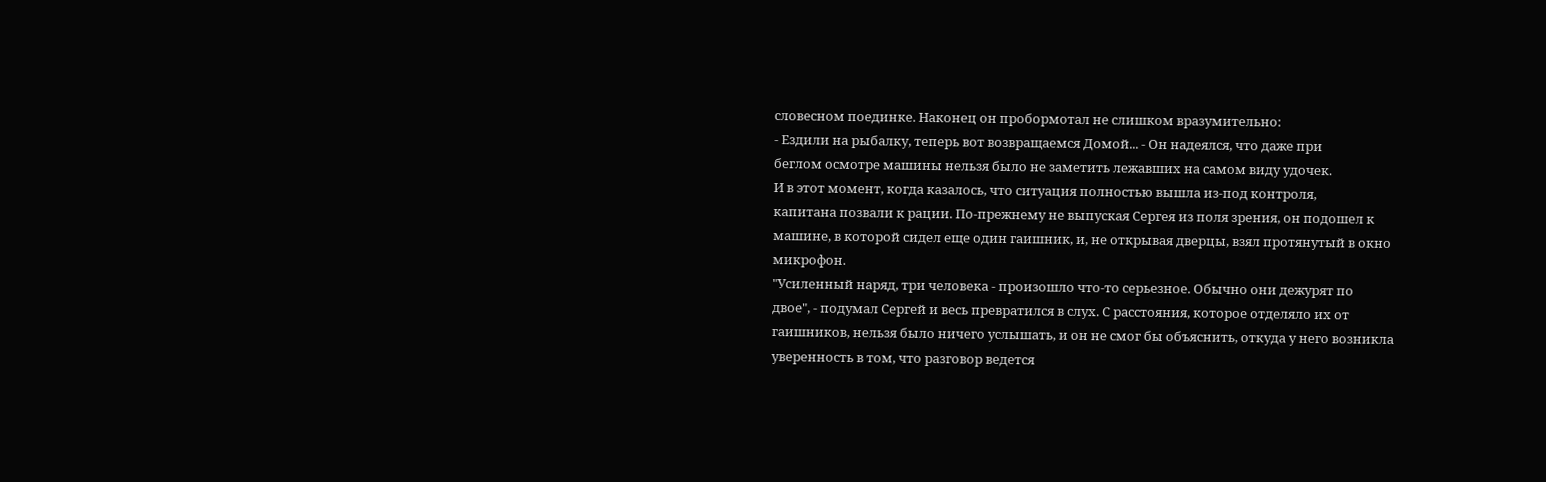словесном поединке. Наконец он пробормотал не слишком вразумительно:
- Ездили на рыбалку, теперь вот возвращаемся Домой... - Он надеялся, что даже при
беглом осмотре машины нельзя было не заметить лежавших на самом виду удочек.
И в этот момент, когда казалось, что ситуация полностью вышла из-под контроля,
капитана позвали к рации. По-прежнему не выпуская Сергея из поля зрения, он подошел к
машине, в которой сидел еще один гаишник, и, не открывая дверцы, взял протянутый в окно
микрофон.
"Усиленный наряд, три человека - произошло что-то серьезное. Обычно они дежурят по
двое", - подумал Сергей и весь превратился в слух. С расстояния, которое отделяло их от
гаишников, нельзя было ничего услышать, и он не смог бы объяснить, откуда у него возникла
уверенность в том, что разговор ведется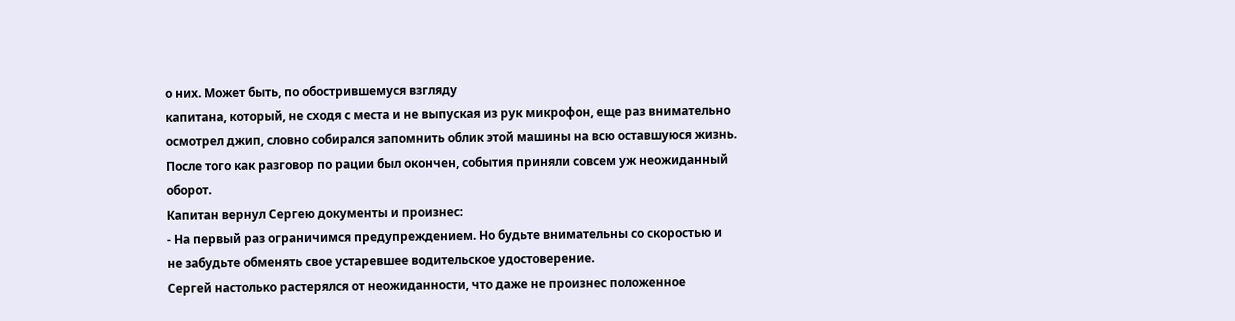о них. Может быть, по обострившемуся взгляду
капитана, который, не сходя с места и не выпуская из рук микрофон, еще раз внимательно
осмотрел джип, словно собирался запомнить облик этой машины на всю оставшуюся жизнь.
После того как разговор по рации был окончен, события приняли совсем уж неожиданный
оборот.
Капитан вернул Сергею документы и произнес:
- На первый раз ограничимся предупреждением. Но будьте внимательны со скоростью и
не забудьте обменять свое устаревшее водительское удостоверение.
Сергей настолько растерялся от неожиданности, что даже не произнес положенное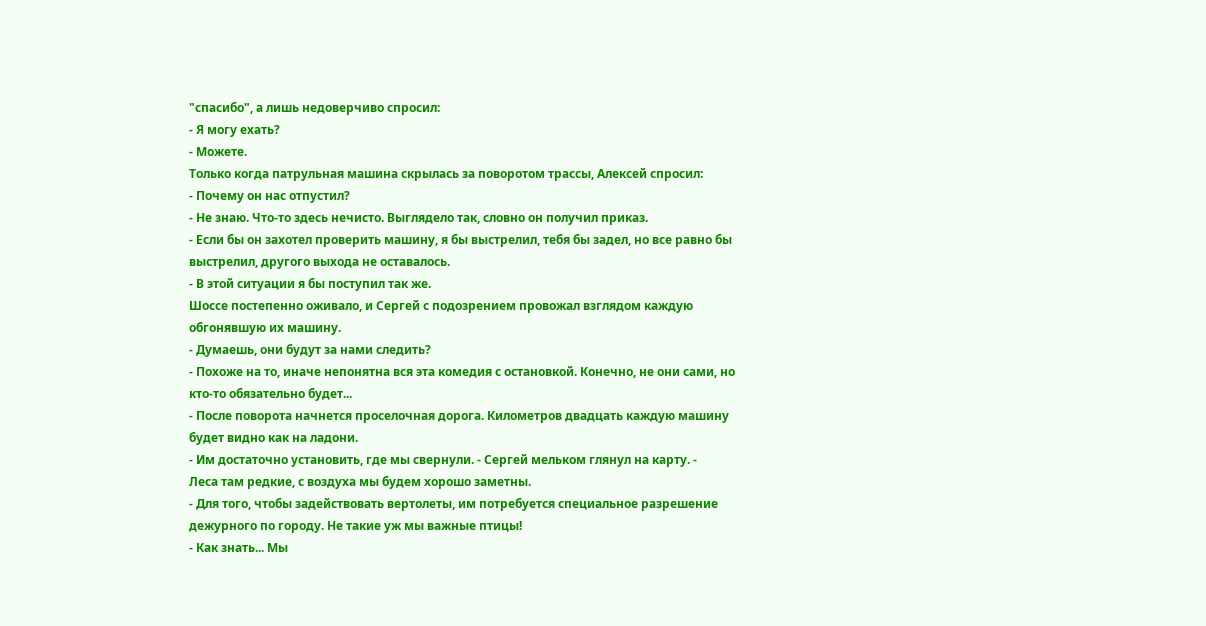"спасибо", а лишь недоверчиво спросил:
- Я могу ехать?
- Можете.
Только когда патрульная машина скрылась за поворотом трассы, Алексей спросил:
- Почему он нас отпустил?
- Не знаю. Что-то здесь нечисто. Выглядело так, словно он получил приказ.
- Если бы он захотел проверить машину, я бы выстрелил, тебя бы задел, но все равно бы
выстрелил, другого выхода не оставалось.
- В этой ситуации я бы поступил так же.
Шоссе постепенно оживало, и Сергей с подозрением провожал взглядом каждую
обгонявшую их машину.
- Думаешь, они будут за нами следить?
- Похоже на то, иначе непонятна вся эта комедия с остановкой. Конечно, не они сами, но
кто-то обязательно будет...
- После поворота начнется проселочная дорога. Километров двадцать каждую машину
будет видно как на ладони.
- Им достаточно установить, где мы свернули. - Сергей мельком глянул на карту. -
Леса там редкие, с воздуха мы будем хорошо заметны.
- Для того, чтобы задействовать вертолеты, им потребуется специальное разрешение
дежурного по городу. Не такие уж мы важные птицы!
- Как знать... Мы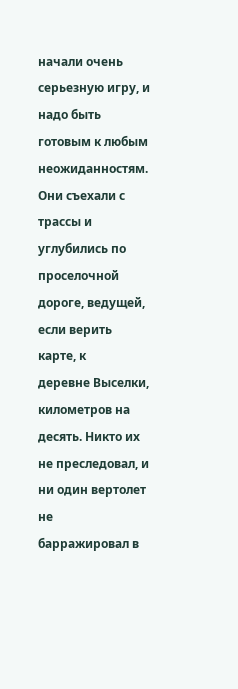начали очень серьезную игру, и надо быть готовым к любым
неожиданностям.
Они съехали с трассы и углубились по проселочной дороге, ведущей, если верить карте, к
деревне Выселки, километров на десять. Никто их не преследовал, и ни один вертолет не
барражировал в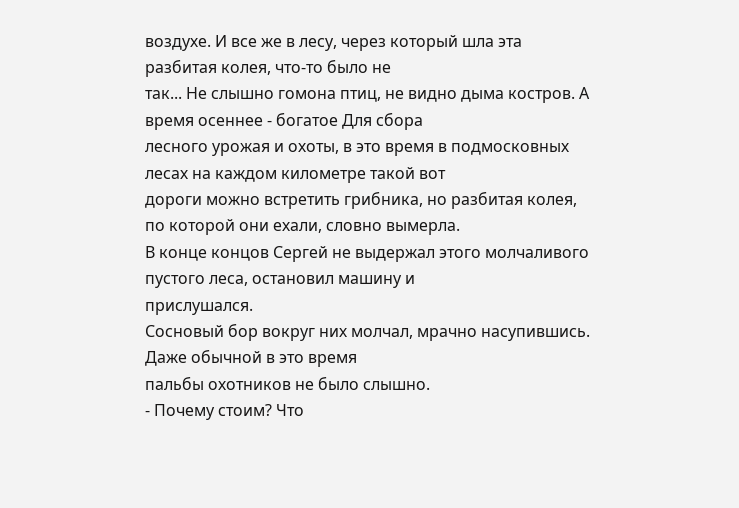воздухе. И все же в лесу, через который шла эта разбитая колея, что-то было не
так... Не слышно гомона птиц, не видно дыма костров. А время осеннее - богатое Для сбора
лесного урожая и охоты, в это время в подмосковных лесах на каждом километре такой вот
дороги можно встретить грибника, но разбитая колея, по которой они ехали, словно вымерла.
В конце концов Сергей не выдержал этого молчаливого пустого леса, остановил машину и
прислушался.
Сосновый бор вокруг них молчал, мрачно насупившись. Даже обычной в это время
пальбы охотников не было слышно.
- Почему стоим? Что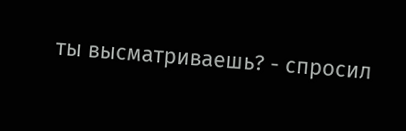ты высматриваешь? - спросил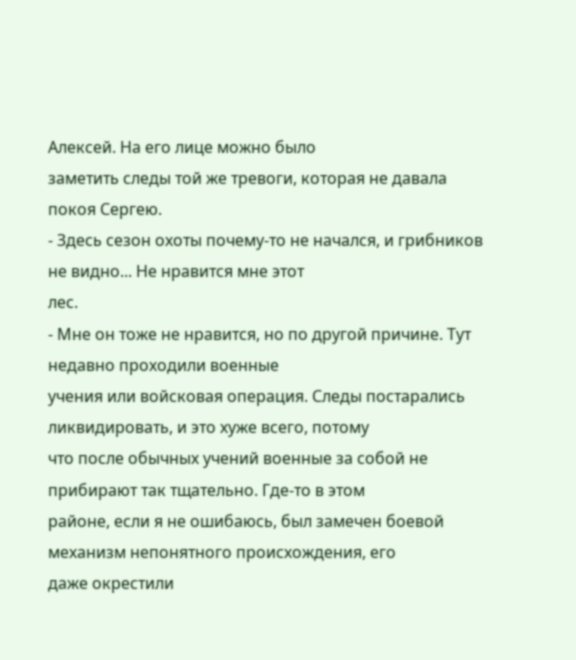Алексей. На его лице можно было
заметить следы той же тревоги, которая не давала покоя Сергею.
- Здесь сезон охоты почему-то не начался, и грибников не видно... Не нравится мне этот
лес.
- Мне он тоже не нравится, но по другой причине. Тут недавно проходили военные
учения или войсковая операция. Следы постарались ликвидировать, и это хуже всего, потому
что после обычных учений военные за собой не прибирают так тщательно. Где-то в этом
районе, если я не ошибаюсь, был замечен боевой механизм непонятного происхождения, его
даже окрестили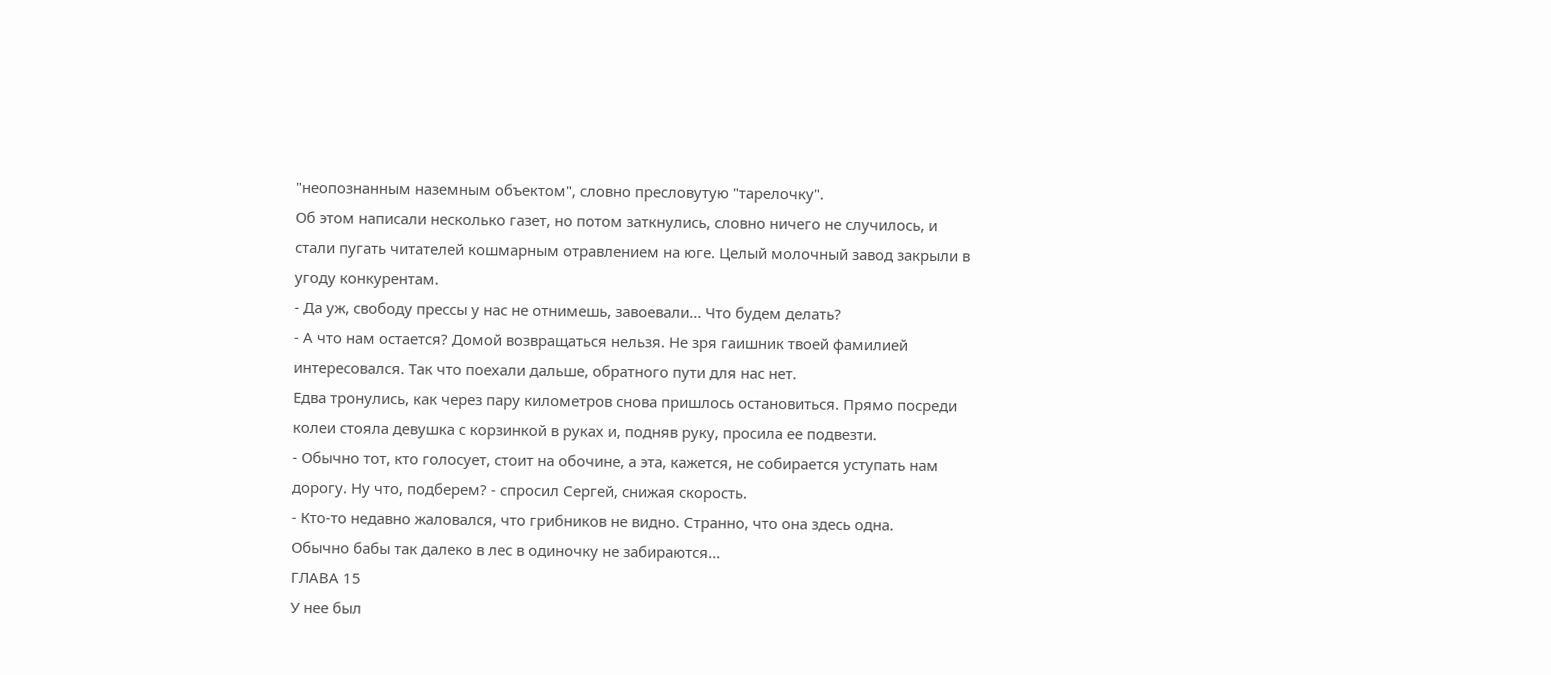"неопознанным наземным объектом", словно пресловутую "тарелочку".
Об этом написали несколько газет, но потом заткнулись, словно ничего не случилось, и
стали пугать читателей кошмарным отравлением на юге. Целый молочный завод закрыли в
угоду конкурентам.
- Да уж, свободу прессы у нас не отнимешь, завоевали... Что будем делать?
- А что нам остается? Домой возвращаться нельзя. Не зря гаишник твоей фамилией
интересовался. Так что поехали дальше, обратного пути для нас нет.
Едва тронулись, как через пару километров снова пришлось остановиться. Прямо посреди
колеи стояла девушка с корзинкой в руках и, подняв руку, просила ее подвезти.
- Обычно тот, кто голосует, стоит на обочине, а эта, кажется, не собирается уступать нам
дорогу. Ну что, подберем? - спросил Сергей, снижая скорость.
- Кто-то недавно жаловался, что грибников не видно. Странно, что она здесь одна.
Обычно бабы так далеко в лес в одиночку не забираются...
ГЛАВА 15
У нее был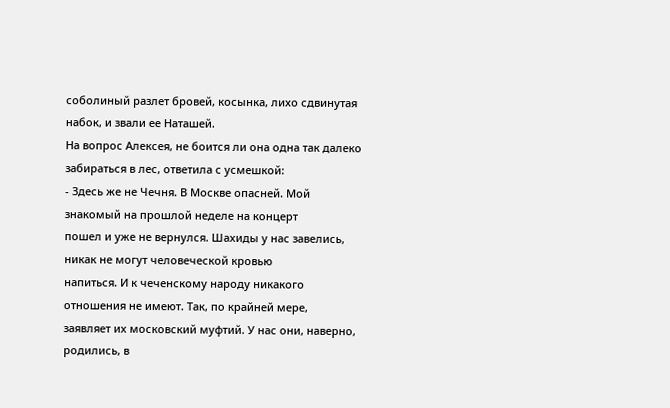соболиный разлет бровей, косынка, лихо сдвинутая набок, и звали ее Наташей.
На вопрос Алексея, не боится ли она одна так далеко забираться в лес, ответила с усмешкой:
- Здесь же не Чечня. В Москве опасней. Мой знакомый на прошлой неделе на концерт
пошел и уже не вернулся. Шахиды у нас завелись, никак не могут человеческой кровью
напиться. И к чеченскому народу никакого отношения не имеют. Так, по крайней мере,
заявляет их московский муфтий. У нас они, наверно, родились, в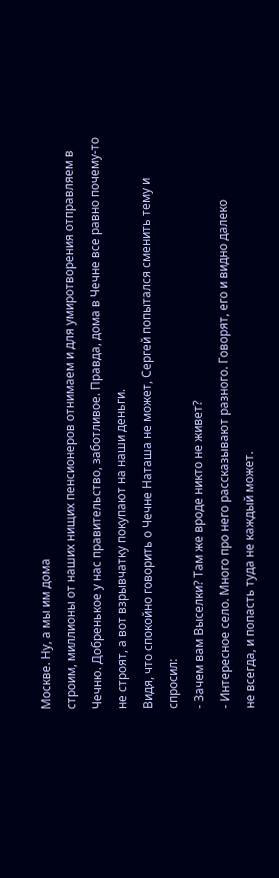Москве. Ну, а мы им дома
строим, миллионы от наших нищих пенсионеров отнимаем и для умиротворения отправляем в
Чечню. Добренькое у нас правительство, заботливое. Правда, дома в Чечне все равно почему-то
не строят, а вот взрывчатку покупают на наши деньги.
Видя, что спокойно говорить о Чечне Наташа не может, Сергей попытался сменить тему и
спросил:
- Зачем вам Выселки? Там же вроде никто не живет?
- Интересное село. Много про него рассказывают разного. Говорят, его и видно далеко
не всегда, и попасть туда не каждый может.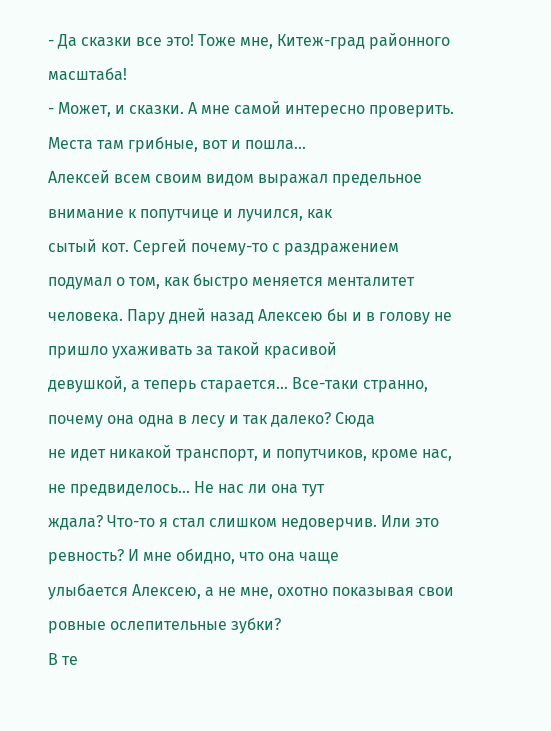- Да сказки все это! Тоже мне, Китеж-град районного масштаба!
- Может, и сказки. А мне самой интересно проверить. Места там грибные, вот и пошла...
Алексей всем своим видом выражал предельное внимание к попутчице и лучился, как
сытый кот. Сергей почему-то с раздражением подумал о том, как быстро меняется менталитет
человека. Пару дней назад Алексею бы и в голову не пришло ухаживать за такой красивой
девушкой, а теперь старается... Все-таки странно, почему она одна в лесу и так далеко? Сюда
не идет никакой транспорт, и попутчиков, кроме нас, не предвиделось... Не нас ли она тут
ждала? Что-то я стал слишком недоверчив. Или это ревность? И мне обидно, что она чаще
улыбается Алексею, а не мне, охотно показывая свои ровные ослепительные зубки?
В те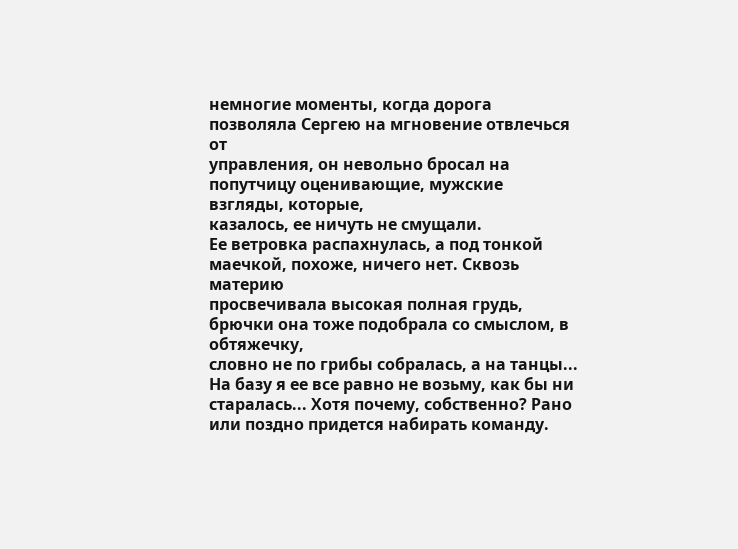немногие моменты, когда дорога позволяла Сергею на мгновение отвлечься от
управления, он невольно бросал на попутчицу оценивающие, мужские взгляды, которые,
казалось, ее ничуть не смущали.
Ее ветровка распахнулась, а под тонкой маечкой, похоже, ничего нет. Сквозь материю
просвечивала высокая полная грудь, брючки она тоже подобрала со смыслом, в обтяжечку,
словно не по грибы собралась, а на танцы... На базу я ее все равно не возьму, как бы ни
старалась... Хотя почему, собственно? Рано или поздно придется набирать команду.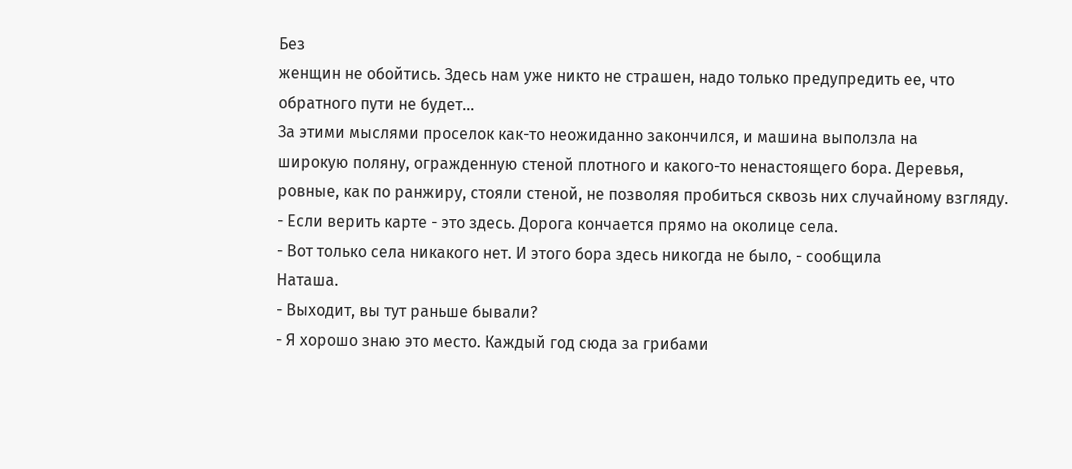Без
женщин не обойтись. Здесь нам уже никто не страшен, надо только предупредить ее, что
обратного пути не будет...
За этими мыслями проселок как-то неожиданно закончился, и машина выползла на
широкую поляну, огражденную стеной плотного и какого-то ненастоящего бора. Деревья,
ровные, как по ранжиру, стояли стеной, не позволяя пробиться сквозь них случайному взгляду.
- Если верить карте - это здесь. Дорога кончается прямо на околице села.
- Вот только села никакого нет. И этого бора здесь никогда не было, - сообщила
Наташа.
- Выходит, вы тут раньше бывали?
- Я хорошо знаю это место. Каждый год сюда за грибами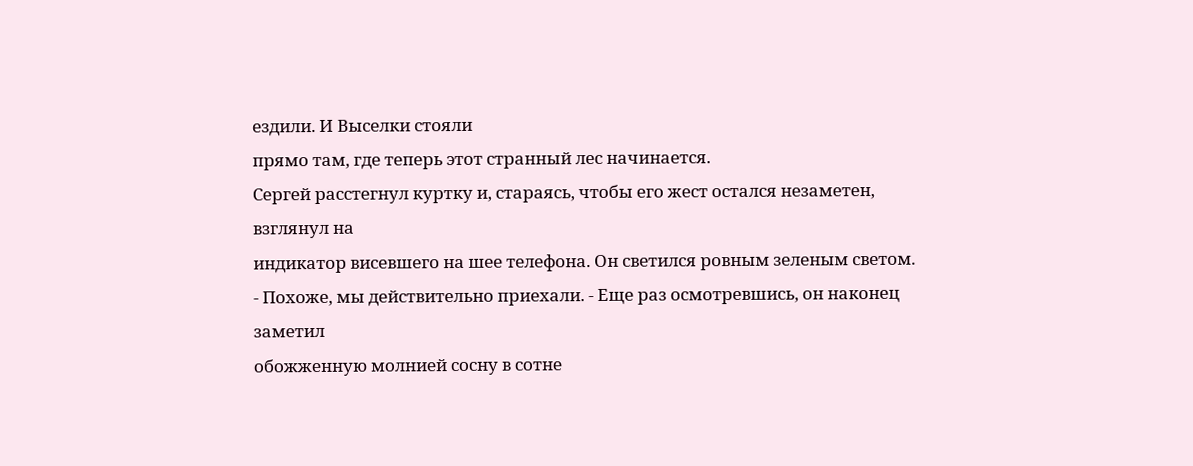ездили. И Выселки стояли
прямо там, где теперь этот странный лес начинается.
Сергей расстегнул куртку и, стараясь, чтобы его жест остался незаметен, взглянул на
индикатор висевшего на шее телефона. Он светился ровным зеленым светом.
- Похоже, мы действительно приехали. - Еще раз осмотревшись, он наконец заметил
обожженную молнией сосну в сотне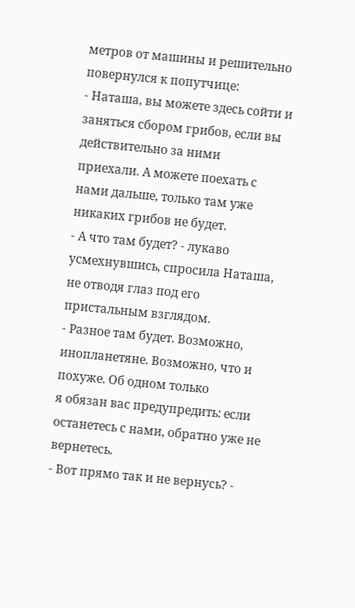метров от машины и решительно повернулся к попутчице:
- Наташа, вы можете здесь сойти и заняться сбором грибов, если вы действительно за ними
приехали. А можете поехать с нами дальше, только там уже никаких грибов не будет.
- А что там будет? - лукаво усмехнувшись, спросила Наташа, не отводя глаз под его
пристальным взглядом.
- Разное там будет. Возможно, инопланетяне. Возможно, что и похуже. Об одном только
я обязан вас предупредить: если останетесь с нами, обратно уже не вернетесь.
- Вот прямо так и не вернусь? -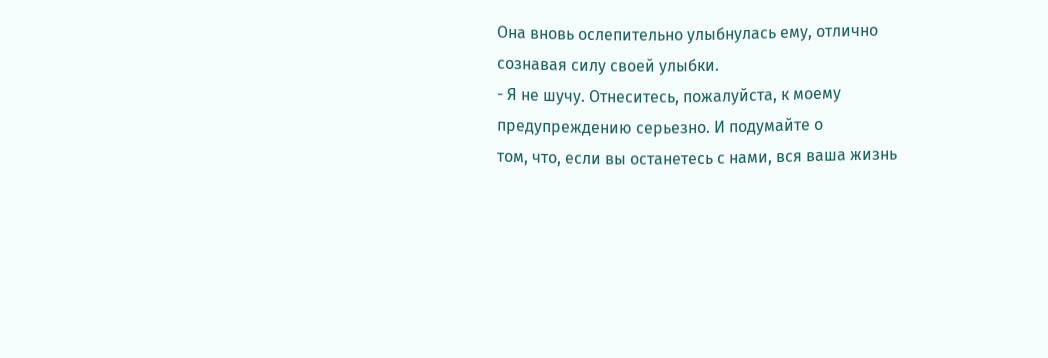Она вновь ослепительно улыбнулась ему, отлично
сознавая силу своей улыбки.
- Я не шучу. Отнеситесь, пожалуйста, к моему предупреждению серьезно. И подумайте о
том, что, если вы останетесь с нами, вся ваша жизнь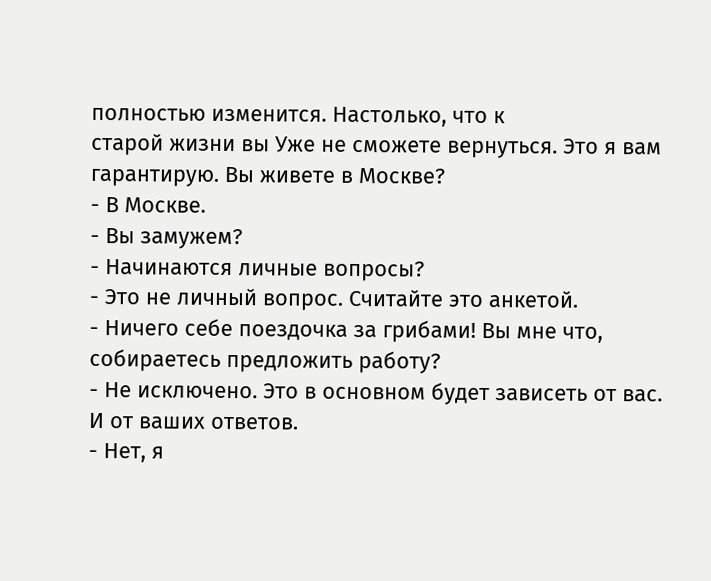полностью изменится. Настолько, что к
старой жизни вы Уже не сможете вернуться. Это я вам гарантирую. Вы живете в Москве?
- В Москве.
- Вы замужем?
- Начинаются личные вопросы?
- Это не личный вопрос. Считайте это анкетой.
- Ничего себе поездочка за грибами! Вы мне что, собираетесь предложить работу?
- Не исключено. Это в основном будет зависеть от вас. И от ваших ответов.
- Нет, я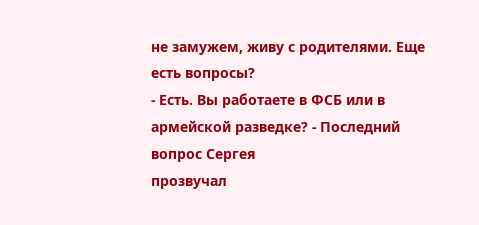не замужем, живу с родителями. Еще есть вопросы?
- Есть. Вы работаете в ФСБ или в армейской разведке? - Последний вопрос Сергея
прозвучал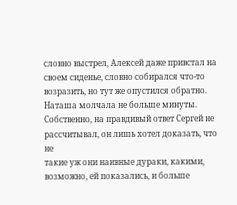словно выстрел, Алексей даже привстал на своем сиденье, словно собирался что-то
возразить, но тут же опустился обратно. Наташа молчала не больше минуты.
Собственно, на правдивый ответ Сергей не рассчитывал, он лишь хотел доказать, что не
такие уж они наивные дураки, какими, возможно, ей показались, и больше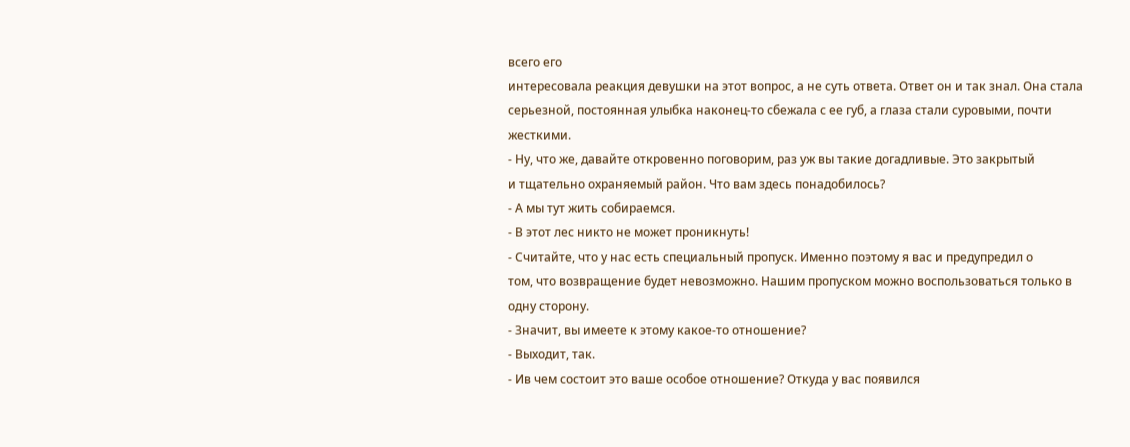всего его
интересовала реакция девушки на этот вопрос, а не суть ответа. Ответ он и так знал. Она стала
серьезной, постоянная улыбка наконец-то сбежала с ее губ, а глаза стали суровыми, почти
жесткими.
- Ну, что же, давайте откровенно поговорим, раз уж вы такие догадливые. Это закрытый
и тщательно охраняемый район. Что вам здесь понадобилось?
- А мы тут жить собираемся.
- В этот лес никто не может проникнуть!
- Считайте, что у нас есть специальный пропуск. Именно поэтому я вас и предупредил о
том, что возвращение будет невозможно. Нашим пропуском можно воспользоваться только в
одну сторону.
- Значит, вы имеете к этому какое-то отношение?
- Выходит, так.
- Ив чем состоит это ваше особое отношение? Откуда у вас появился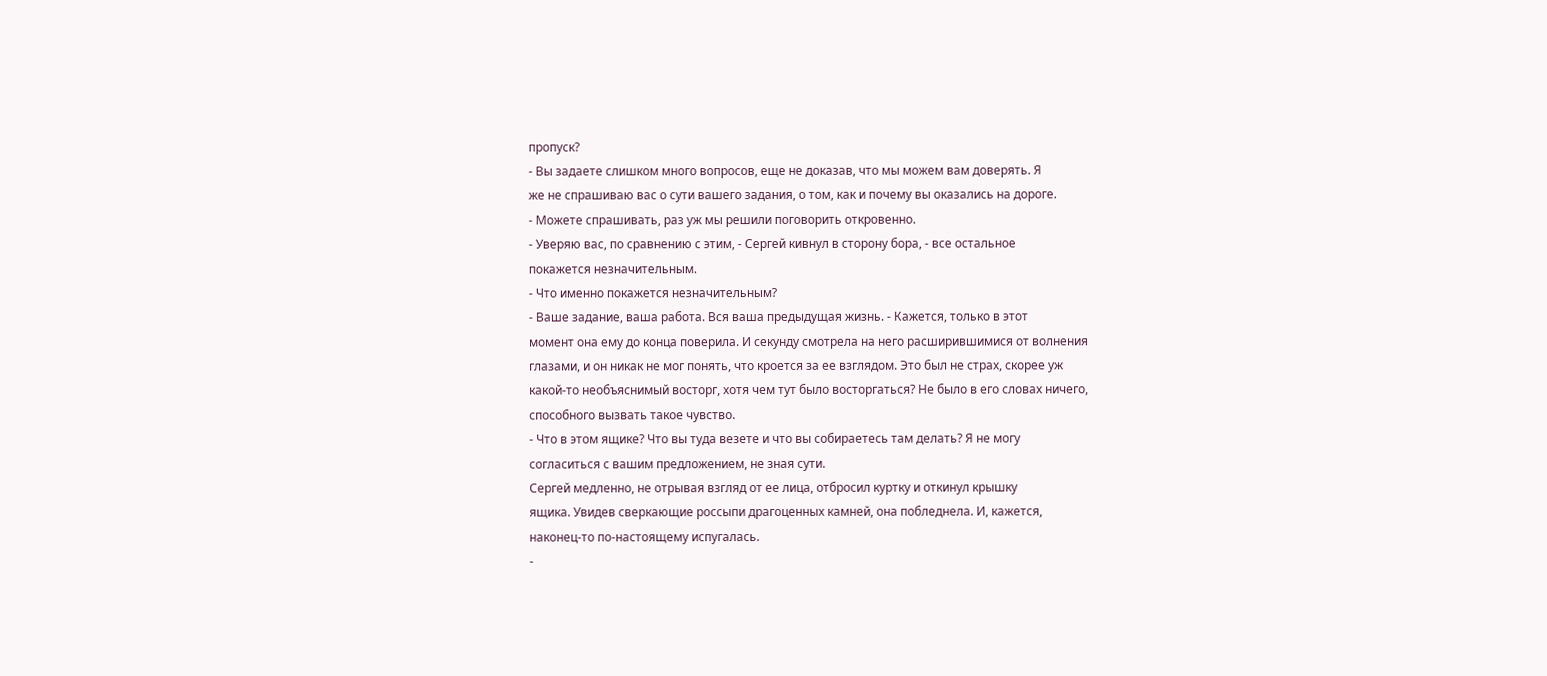пропуск?
- Вы задаете слишком много вопросов, еще не доказав, что мы можем вам доверять. Я
же не спрашиваю вас о сути вашего задания, о том, как и почему вы оказались на дороге.
- Можете спрашивать, раз уж мы решили поговорить откровенно.
- Уверяю вас, по сравнению с этим, - Сергей кивнул в сторону бора, - все остальное
покажется незначительным.
- Что именно покажется незначительным?
- Ваше задание, ваша работа. Вся ваша предыдущая жизнь. - Кажется, только в этот
момент она ему до конца поверила. И секунду смотрела на него расширившимися от волнения
глазами, и он никак не мог понять, что кроется за ее взглядом. Это был не страх, скорее уж
какой-то необъяснимый восторг, хотя чем тут было восторгаться? Не было в его словах ничего,
способного вызвать такое чувство.
- Что в этом ящике? Что вы туда везете и что вы собираетесь там делать? Я не могу
согласиться с вашим предложением, не зная сути.
Сергей медленно, не отрывая взгляд от ее лица, отбросил куртку и откинул крышку
ящика. Увидев сверкающие россыпи драгоценных камней, она побледнела. И, кажется,
наконец-то по-настоящему испугалась.
-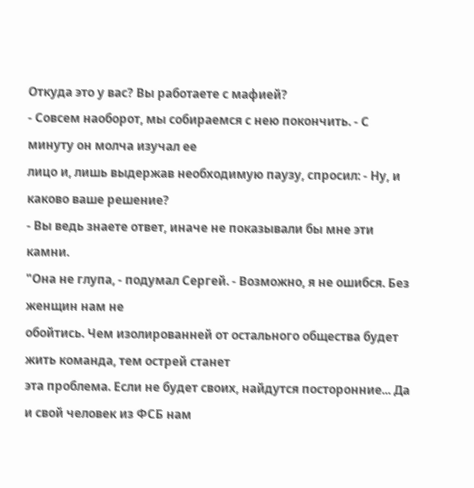Откуда это у вас? Вы работаете с мафией?
- Совсем наоборот, мы собираемся с нею покончить. - С минуту он молча изучал ее
лицо и, лишь выдержав необходимую паузу, спросил: - Ну, и каково ваше решение?
- Вы ведь знаете ответ, иначе не показывали бы мне эти камни.
"Она не глупа, - подумал Сергей. - Возможно, я не ошибся. Без женщин нам не
обойтись. Чем изолированней от остального общества будет жить команда, тем острей станет
эта проблема. Если не будет своих, найдутся посторонние... Да и свой человек из ФСБ нам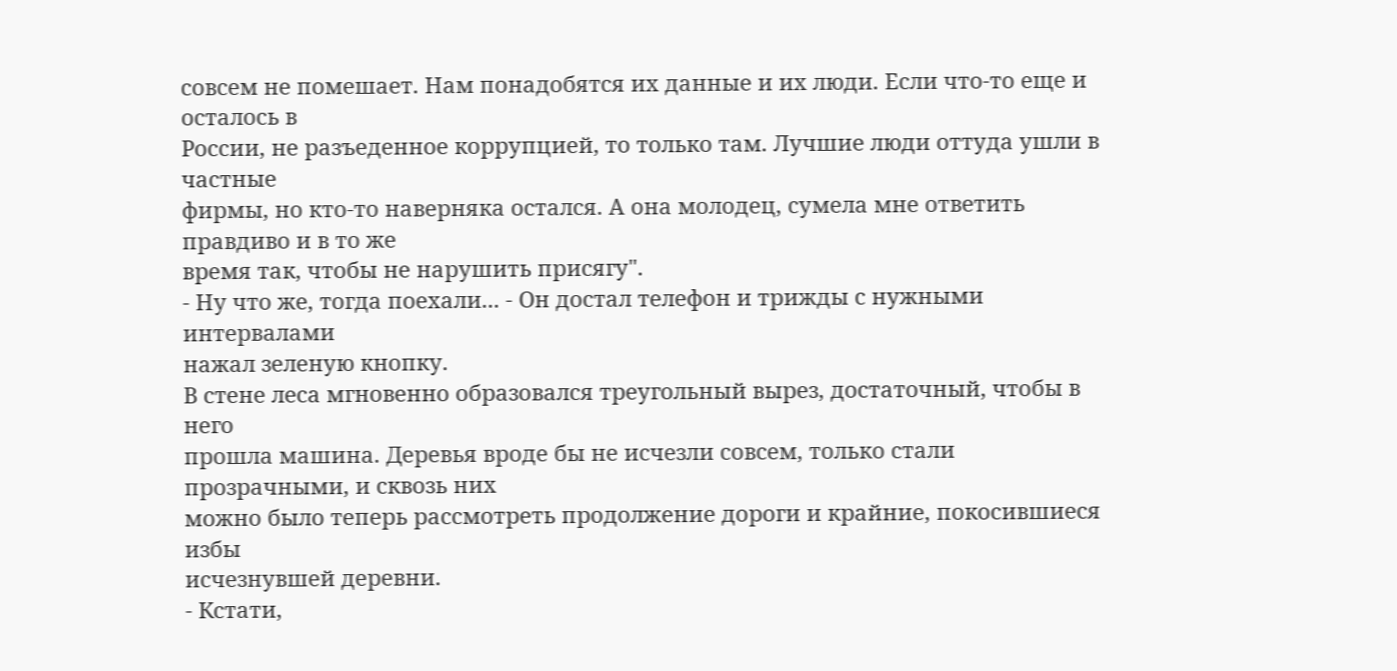совсем не помешает. Нам понадобятся их данные и их люди. Если что-то еще и осталось в
России, не разъеденное коррупцией, то только там. Лучшие люди оттуда ушли в частные
фирмы, но кто-то наверняка остался. А она молодец, сумела мне ответить правдиво и в то же
время так, чтобы не нарушить присягу".
- Ну что же, тогда поехали... - Он достал телефон и трижды с нужными интервалами
нажал зеленую кнопку.
В стене леса мгновенно образовался треугольный вырез, достаточный, чтобы в него
прошла машина. Деревья вроде бы не исчезли совсем, только стали прозрачными, и сквозь них
можно было теперь рассмотреть продолжение дороги и крайние, покосившиеся избы
исчезнувшей деревни.
- Кстати,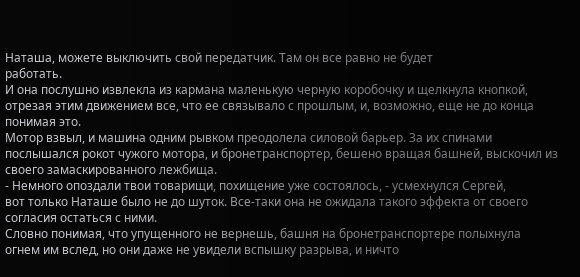Наташа, можете выключить свой передатчик. Там он все равно не будет
работать.
И она послушно извлекла из кармана маленькую черную коробочку и щелкнула кнопкой,
отрезая этим движением все, что ее связывало с прошлым, и, возможно, еще не до конца
понимая это.
Мотор взвыл, и машина одним рывком преодолела силовой барьер. За их спинами
послышался рокот чужого мотора, и бронетранспортер, бешено вращая башней, выскочил из
своего замаскированного лежбища.
- Немного опоздали твои товарищи, похищение уже состоялось, - усмехнулся Сергей,
вот только Наташе было не до шуток. Все-таки она не ожидала такого эффекта от своего
согласия остаться с ними.
Словно понимая, что упущенного не вернешь, башня на бронетранспортере полыхнула
огнем им вслед, но они даже не увидели вспышку разрыва, и ничто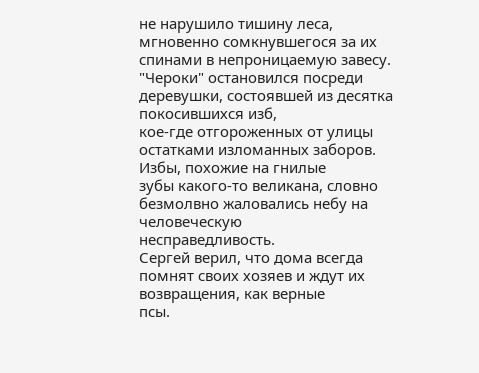не нарушило тишину леса,
мгновенно сомкнувшегося за их спинами в непроницаемую завесу.
"Чероки" остановился посреди деревушки, состоявшей из десятка покосившихся изб,
кое-где отгороженных от улицы остатками изломанных заборов. Избы, похожие на гнилые
зубы какого-то великана, словно безмолвно жаловались небу на человеческую
несправедливость.
Сергей верил, что дома всегда помнят своих хозяев и ждут их возвращения, как верные
псы.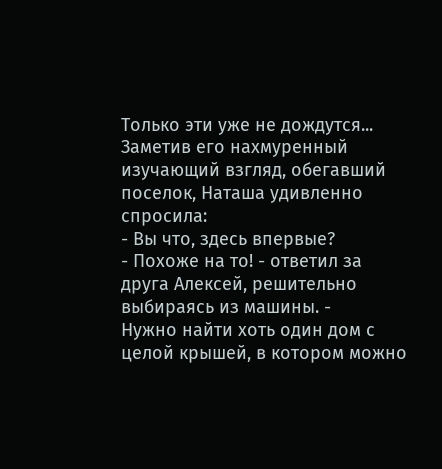Только эти уже не дождутся...
Заметив его нахмуренный изучающий взгляд, обегавший поселок, Наташа удивленно
спросила:
- Вы что, здесь впервые?
- Похоже на то! - ответил за друга Алексей, решительно выбираясь из машины. -
Нужно найти хоть один дом с целой крышей, в котором можно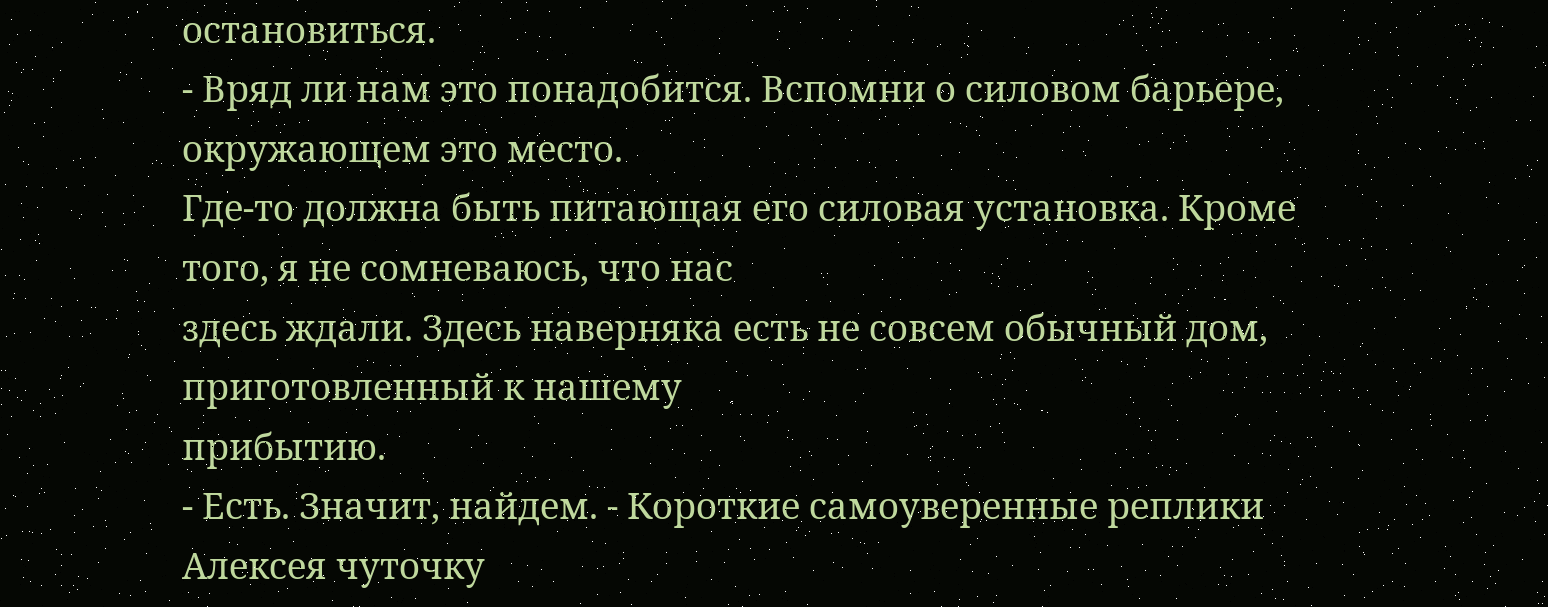остановиться.
- Вряд ли нам это понадобится. Вспомни о силовом барьере, окружающем это место.
Где-то должна быть питающая его силовая установка. Кроме того, я не сомневаюсь, что нас
здесь ждали. Здесь наверняка есть не совсем обычный дом, приготовленный к нашему
прибытию.
- Есть. Значит, найдем. - Короткие самоуверенные реплики Алексея чуточку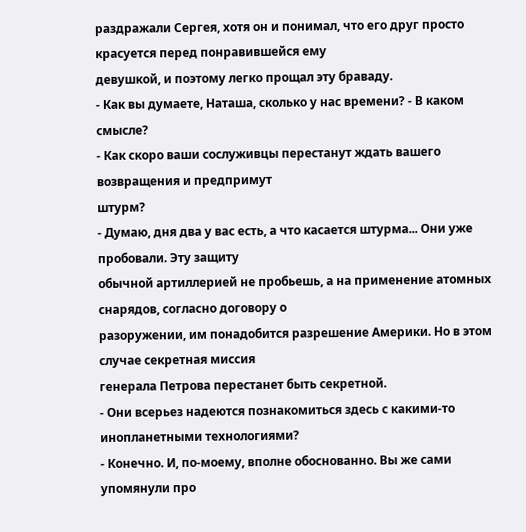раздражали Сергея, хотя он и понимал, что его друг просто красуется перед понравившейся ему
девушкой, и поэтому легко прощал эту браваду.
- Как вы думаете, Наташа, сколько у нас времени? - В каком смысле?
- Как скоро ваши сослуживцы перестанут ждать вашего возвращения и предпримут
штурм?
- Думаю, дня два у вас есть, а что касается штурма... Они уже пробовали. Эту защиту
обычной артиллерией не пробьешь, а на применение атомных снарядов, согласно договору о
разоружении, им понадобится разрешение Америки. Но в этом случае секретная миссия
генерала Петрова перестанет быть секретной.
- Они всерьез надеются познакомиться здесь с какими-то инопланетными технологиями?
- Конечно. И, по-моему, вполне обоснованно. Вы же сами упомянули про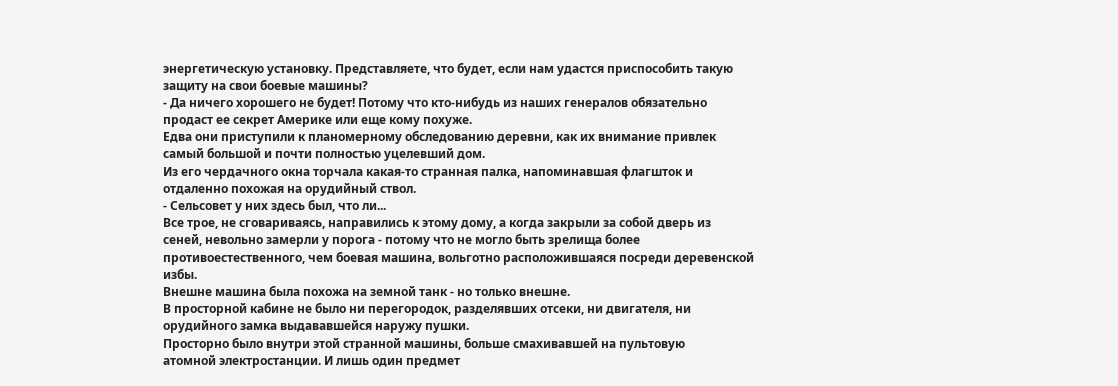энергетическую установку. Представляете, что будет, если нам удастся приспособить такую
защиту на свои боевые машины?
- Да ничего хорошего не будет! Потому что кто-нибудь из наших генералов обязательно
продаст ее секрет Америке или еще кому похуже.
Едва они приступили к планомерному обследованию деревни, как их внимание привлек
самый большой и почти полностью уцелевший дом.
Из его чердачного окна торчала какая-то странная палка, напоминавшая флагшток и
отдаленно похожая на орудийный ствол.
- Сельсовет у них здесь был, что ли...
Все трое, не сговариваясь, направились к этому дому, а когда закрыли за собой дверь из
сеней, невольно замерли у порога - потому что не могло быть зрелища более
противоестественного, чем боевая машина, вольготно расположившаяся посреди деревенской
избы.
Внешне машина была похожа на земной танк - но только внешне.
В просторной кабине не было ни перегородок, разделявших отсеки, ни двигателя, ни
орудийного замка выдававшейся наружу пушки.
Просторно было внутри этой странной машины, больше смахивавшей на пультовую
атомной электростанции. И лишь один предмет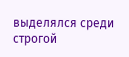выделялся среди строгой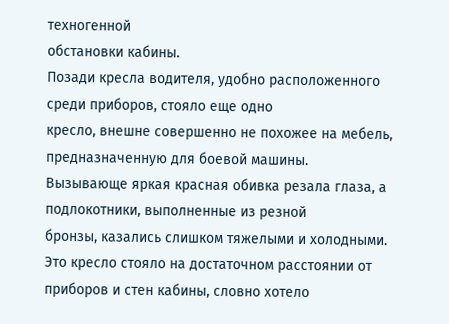техногенной
обстановки кабины.
Позади кресла водителя, удобно расположенного среди приборов, стояло еще одно
кресло, внешне совершенно не похожее на мебель, предназначенную для боевой машины.
Вызывающе яркая красная обивка резала глаза, а подлокотники, выполненные из резной
бронзы, казались слишком тяжелыми и холодными.
Это кресло стояло на достаточном расстоянии от приборов и стен кабины, словно хотело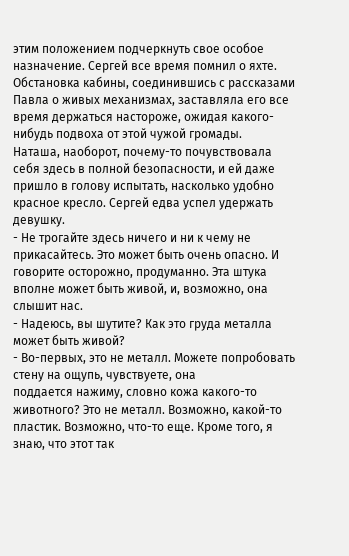этим положением подчеркнуть свое особое назначение. Сергей все время помнил о яхте.
Обстановка кабины, соединившись с рассказами Павла о живых механизмах, заставляла его все
время держаться настороже, ожидая какого-нибудь подвоха от этой чужой громады.
Наташа, наоборот, почему-то почувствовала себя здесь в полной безопасности, и ей даже
пришло в голову испытать, насколько удобно красное кресло. Сергей едва успел удержать
девушку.
- Не трогайте здесь ничего и ни к чему не прикасайтесь. Это может быть очень опасно. И
говорите осторожно, продуманно. Эта штука вполне может быть живой, и, возможно, она
слышит нас.
- Надеюсь, вы шутите? Как это груда металла может быть живой?
- Во-первых, это не металл. Можете попробовать стену на ощупь, чувствуете, она
поддается нажиму, словно кожа какого-то животного? Это не металл. Возможно, какой-то
пластик. Возможно, что-то еще. Кроме того, я знаю, что этот так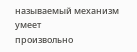называемый механизм умеет
произвольно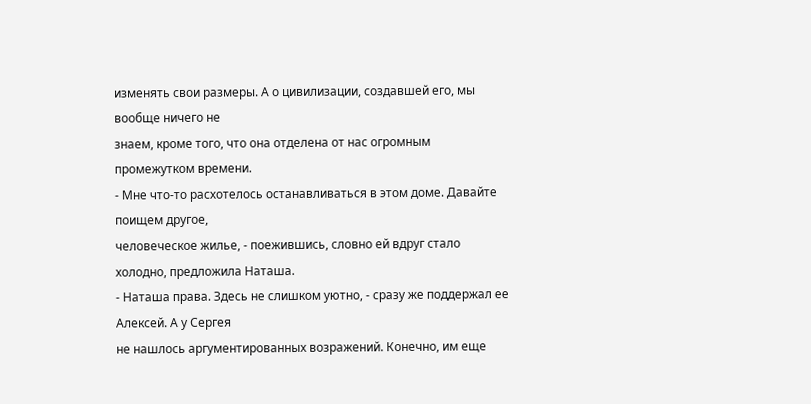изменять свои размеры. А о цивилизации, создавшей его, мы вообще ничего не
знаем, кроме того, что она отделена от нас огромным промежутком времени.
- Мне что-то расхотелось останавливаться в этом доме. Давайте поищем другое,
человеческое жилье, - поежившись, словно ей вдруг стало холодно, предложила Наташа.
- Наташа права. Здесь не слишком уютно, - сразу же поддержал ее Алексей. А у Сергея
не нашлось аргументированных возражений. Конечно, им еще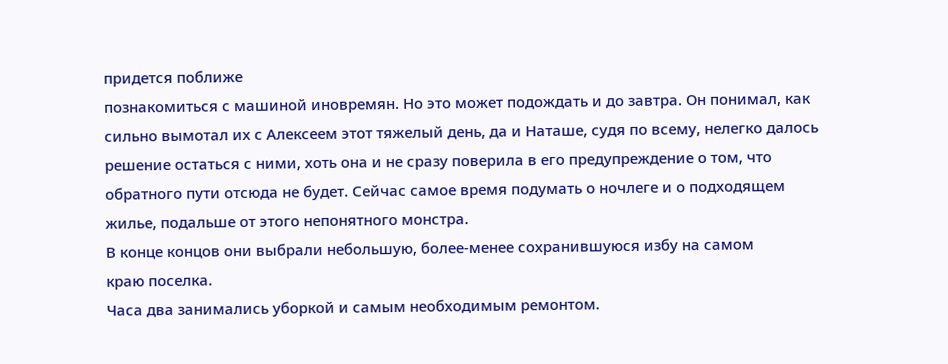придется поближе
познакомиться с машиной иновремян. Но это может подождать и до завтра. Он понимал, как
сильно вымотал их с Алексеем этот тяжелый день, да и Наташе, судя по всему, нелегко далось
решение остаться с ними, хоть она и не сразу поверила в его предупреждение о том, что
обратного пути отсюда не будет. Сейчас самое время подумать о ночлеге и о подходящем
жилье, подальше от этого непонятного монстра.
В конце концов они выбрали небольшую, более-менее сохранившуюся избу на самом
краю поселка.
Часа два занимались уборкой и самым необходимым ремонтом.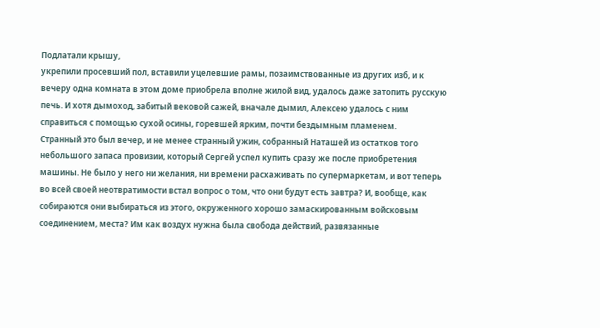Подлатали крышу,
укрепили просевший пол, вставили уцелевшие рамы, позаимствованные из других изб, и к
вечеру одна комната в этом доме приобрела вполне жилой вид, удалось даже затопить русскую
печь. И хотя дымоход, забитый вековой сажей, вначале дымил, Алексею удалось с ним
справиться с помощью сухой осины, горевшей ярким, почти бездымным пламенем.
Странный это был вечер, и не менее странный ужин, собранный Наташей из остатков того
небольшого запаса провизии, который Сергей успел купить сразу же после приобретения
машины. Не было у него ни желания, ни времени расхаживать по супермаркетам, и вот теперь
во всей своей неотвратимости встал вопрос о том, что они будут есть завтра? И, вообще, как
собираются они выбираться из этого, окруженного хорошо замаскированным войсковым
соединением, места? Им как воздух нужна была свобода действий, развязанные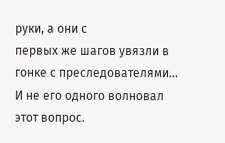руки, а они с
первых же шагов увязли в гонке с преследователями... И не его одного волновал этот вопрос.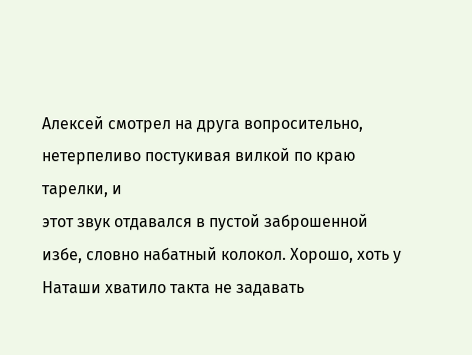Алексей смотрел на друга вопросительно, нетерпеливо постукивая вилкой по краю тарелки, и
этот звук отдавался в пустой заброшенной избе, словно набатный колокол. Хорошо, хоть у
Наташи хватило такта не задавать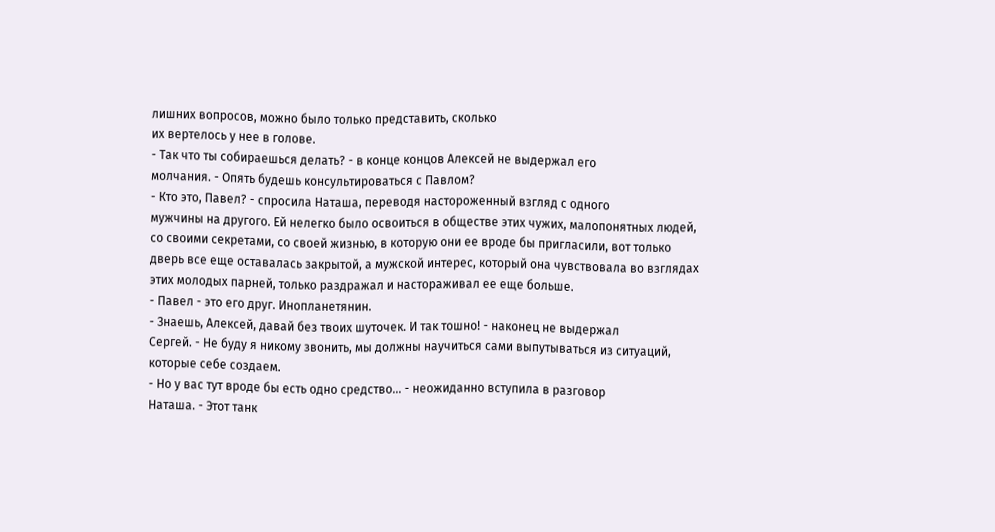лишних вопросов, можно было только представить, сколько
их вертелось у нее в голове.
- Так что ты собираешься делать? - в конце концов Алексей не выдержал его
молчания. - Опять будешь консультироваться с Павлом?
- Кто это, Павел? - спросила Наташа, переводя настороженный взгляд с одного
мужчины на другого. Ей нелегко было освоиться в обществе этих чужих, малопонятных людей,
со своими секретами, со своей жизнью, в которую они ее вроде бы пригласили, вот только
дверь все еще оставалась закрытой, а мужской интерес, который она чувствовала во взглядах
этих молодых парней, только раздражал и настораживал ее еще больше.
- Павел - это его друг. Инопланетянин.
- Знаешь, Алексей, давай без твоих шуточек. И так тошно! - наконец не выдержал
Сергей. - Не буду я никому звонить, мы должны научиться сами выпутываться из ситуаций,
которые себе создаем.
- Но у вас тут вроде бы есть одно средство... - неожиданно вступила в разговор
Наташа. - Этот танк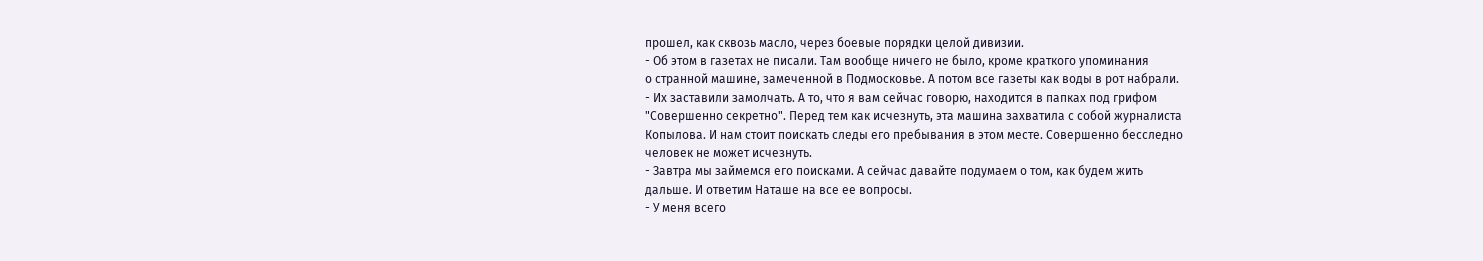прошел, как сквозь масло, через боевые порядки целой дивизии.
- Об этом в газетах не писали. Там вообще ничего не было, кроме краткого упоминания
о странной машине, замеченной в Подмосковье. А потом все газеты как воды в рот набрали.
- Их заставили замолчать. А то, что я вам сейчас говорю, находится в папках под грифом
"Совершенно секретно". Перед тем как исчезнуть, эта машина захватила с собой журналиста
Копылова. И нам стоит поискать следы его пребывания в этом месте. Совершенно бесследно
человек не может исчезнуть.
- Завтра мы займемся его поисками. А сейчас давайте подумаем о том, как будем жить
дальше. И ответим Наташе на все ее вопросы.
- У меня всего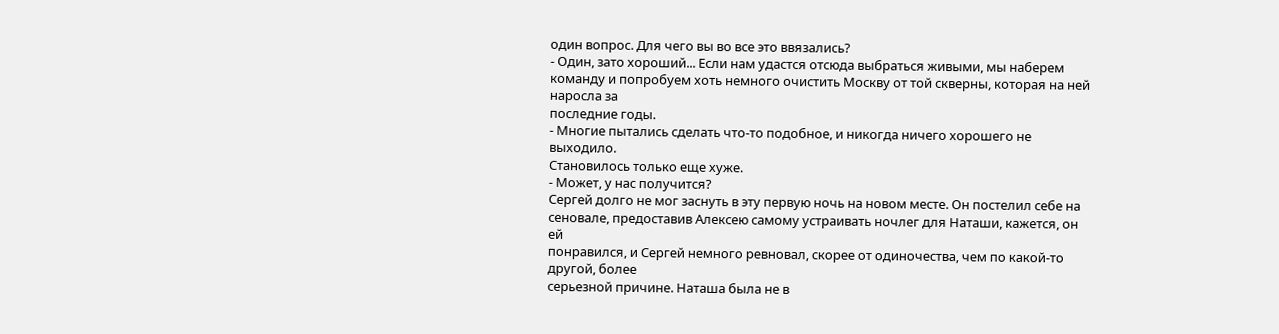один вопрос. Для чего вы во все это ввязались?
- Один, зато хороший... Если нам удастся отсюда выбраться живыми, мы наберем
команду и попробуем хоть немного очистить Москву от той скверны, которая на ней наросла за
последние годы.
- Многие пытались сделать что-то подобное, и никогда ничего хорошего не выходило.
Становилось только еще хуже.
- Может, у нас получится?
Сергей долго не мог заснуть в эту первую ночь на новом месте. Он постелил себе на
сеновале, предоставив Алексею самому устраивать ночлег для Наташи, кажется, он ей
понравился, и Сергей немного ревновал, скорее от одиночества, чем по какой-то другой, более
серьезной причине. Наташа была не в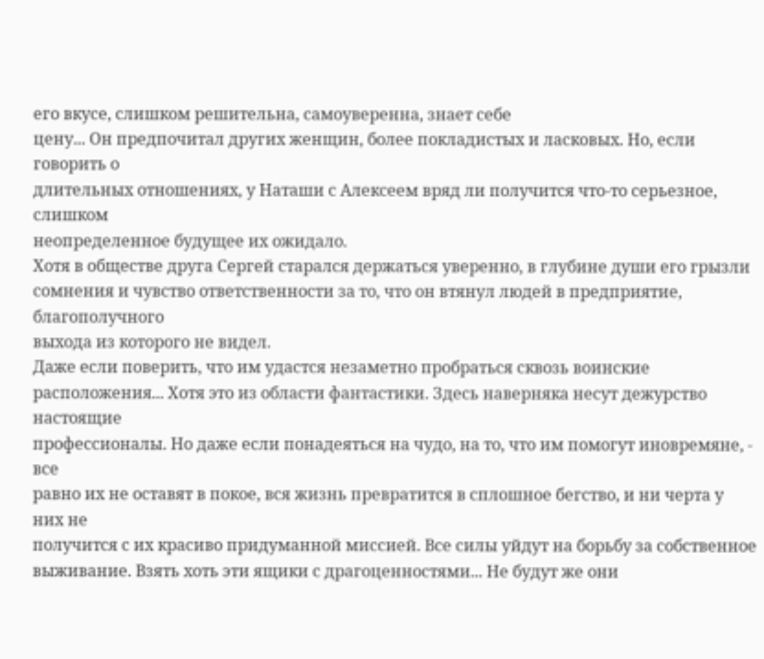его вкусе, слишком решительна, самоуверенна, знает себе
цену... Он предпочитал других женщин, более покладистых и ласковых. Но, если говорить о
длительных отношениях, у Наташи с Алексеем вряд ли получится что-то серьезное, слишком
неопределенное будущее их ожидало.
Хотя в обществе друга Сергей старался держаться уверенно, в глубине души его грызли
сомнения и чувство ответственности за то, что он втянул людей в предприятие, благополучного
выхода из которого не видел.
Даже если поверить, что им удастся незаметно пробраться сквозь воинские
расположения... Хотя это из области фантастики. Здесь наверняка несут дежурство настоящие
профессионалы. Но даже если понадеяться на чудо, на то, что им помогут иновремяне, - все
равно их не оставят в покое, вся жизнь превратится в сплошное бегство, и ни черта у них не
получится с их красиво придуманной миссией. Все силы уйдут на борьбу за собственное
выживание. Взять хоть эти ящики с драгоценностями... Не будут же они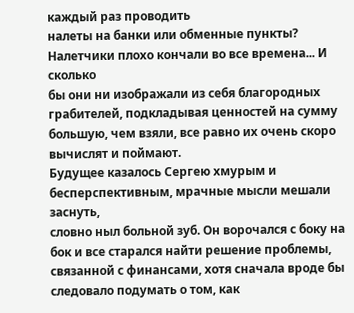каждый раз проводить
налеты на банки или обменные пункты? Налетчики плохо кончали во все времена... И сколько
бы они ни изображали из себя благородных грабителей, подкладывая ценностей на сумму
большую, чем взяли, все равно их очень скоро вычислят и поймают.
Будущее казалось Сергею хмурым и бесперспективным, мрачные мысли мешали заснуть,
словно ныл больной зуб. Он ворочался с боку на бок и все старался найти решение проблемы,
связанной с финансами, хотя сначала вроде бы следовало подумать о том, как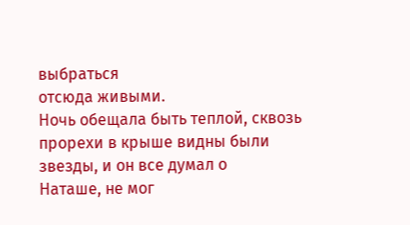выбраться
отсюда живыми.
Ночь обещала быть теплой, сквозь прорехи в крыше видны были звезды, и он все думал о
Наташе, не мог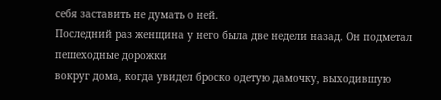себя заставить не думать о ней.
Последний раз женщина у него была две недели назад. Он подметал пешеходные дорожки
вокруг дома, когда увидел броско одетую дамочку, выходившую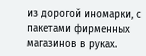из дорогой иномарки, с
пакетами фирменных магазинов в руках.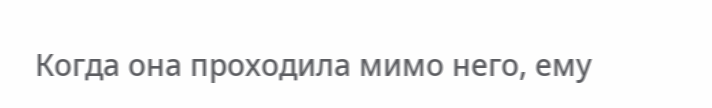Когда она проходила мимо него, ему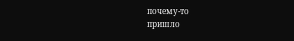почему-то
пришло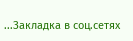...Закладка в соц.сетях